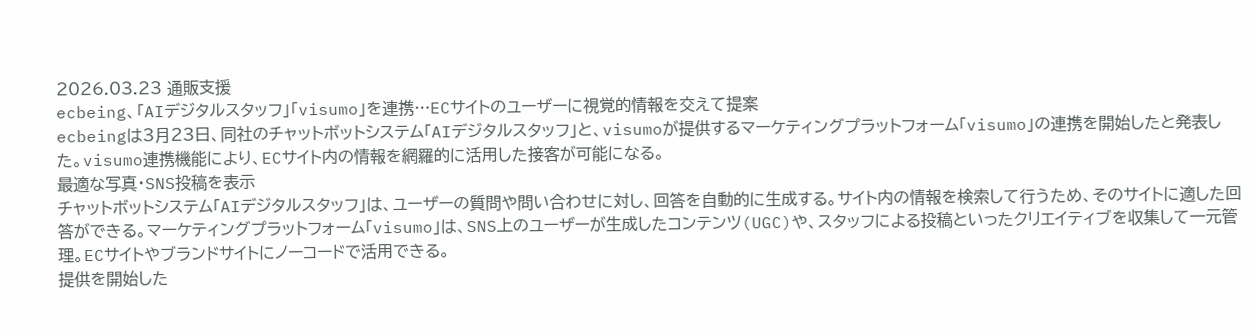2026.03.23 通販支援
ecbeing、「AIデジタルスタッフ」「visumo」を連携…ECサイトのユーザーに視覚的情報を交えて提案
ecbeingは3月23日、同社のチャットボットシステム「AIデジタルスタッフ」と、visumoが提供するマーケティングプラットフォーム「visumo」の連携を開始したと発表した。visumo連携機能により、ECサイト内の情報を網羅的に活用した接客が可能になる。
最適な写真・SNS投稿を表示
チャットボットシステム「AIデジタルスタッフ」は、ユーザーの質問や問い合わせに対し、回答を自動的に生成する。サイト内の情報を検索して行うため、そのサイトに適した回答ができる。マーケティングプラットフォーム「visumo」は、SNS上のユーザーが生成したコンテンツ(UGC)や、スタッフによる投稿といったクリエイティブを収集して一元管理。ECサイトやブランドサイトにノーコードで活用できる。
提供を開始した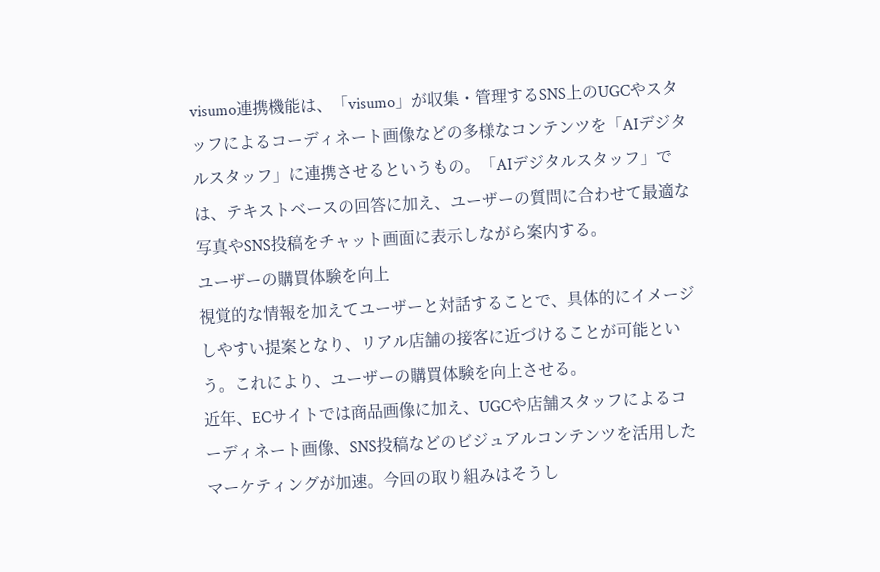visumo連携機能は、「visumo」が収集・管理するSNS上のUGCやスタッフによるコーディネート画像などの多様なコンテンツを「AIデジタルスタッフ」に連携させるというもの。「AIデジタルスタッフ」では、テキストベースの回答に加え、ユーザーの質問に合わせて最適な写真やSNS投稿をチャット画面に表示しながら案内する。
ユーザーの購買体験を向上
視覚的な情報を加えてユーザーと対話することで、具体的にイメージしやすい提案となり、リアル店舗の接客に近づけることが可能という。これにより、ユーザーの購買体験を向上させる。
近年、ECサイトでは商品画像に加え、UGCや店舗スタッフによるコーディネート画像、SNS投稿などのビジュアルコンテンツを活用したマーケティングが加速。今回の取り組みはそうし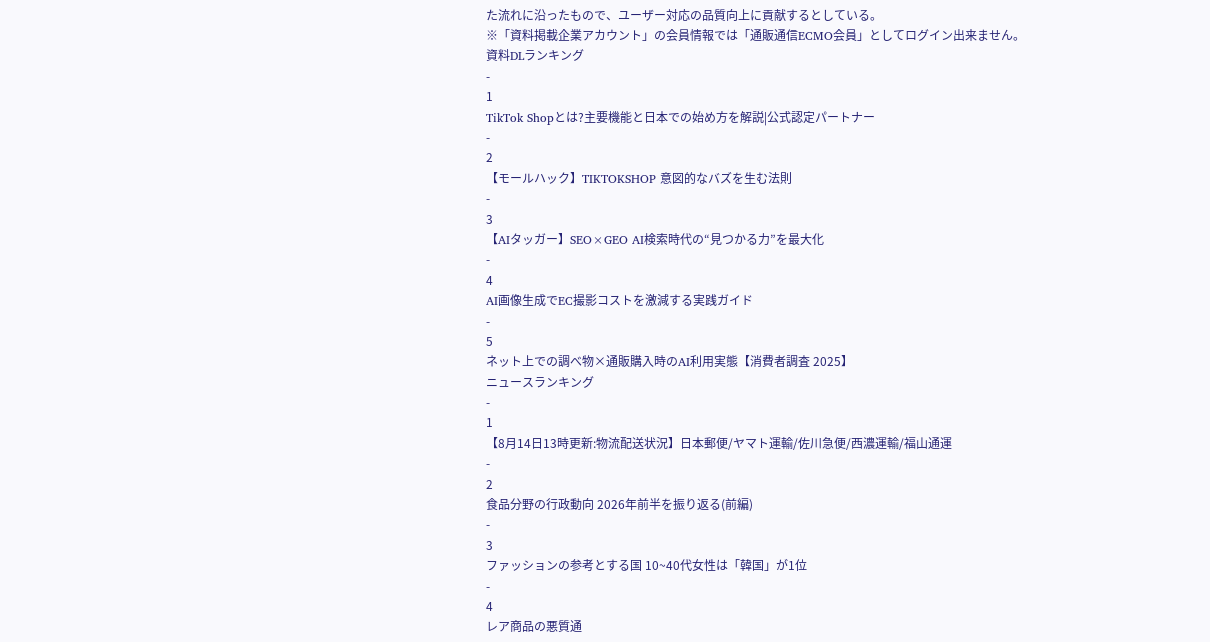た流れに沿ったもので、ユーザー対応の品質向上に貢献するとしている。
※「資料掲載企業アカウント」の会員情報では「通販通信ECMO会員」としてログイン出来ません。
資料DLランキング
-
1
TikTok Shopとは?主要機能と日本での始め方を解説|公式認定パートナー
-
2
【モールハック】TIKTOKSHOP 意図的なバズを生む法則
-
3
【AIタッガー】SEO×GEO AI検索時代の“見つかる力”を最大化
-
4
AI画像生成でEC撮影コストを激減する実践ガイド
-
5
ネット上での調べ物×通販購入時のAI利用実態【消費者調査 2025】
ニュースランキング
-
1
【8月14日13時更新:物流配送状況】日本郵便/ヤマト運輸/佐川急便/西濃運輸/福山通運
-
2
食品分野の行政動向 2026年前半を振り返る(前編)
-
3
ファッションの参考とする国 10~40代女性は「韓国」が1位
-
4
レア商品の悪質通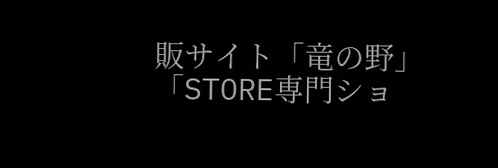販サイト「竜の野」「STORE専門ショ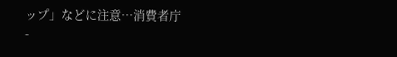ップ」などに注意…消費者庁
-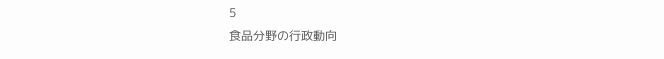5
食品分野の行政動向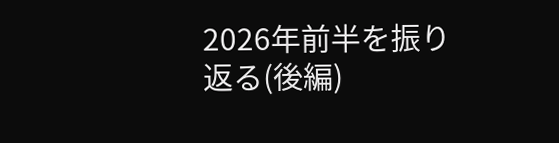2026年前半を振り返る(後編)